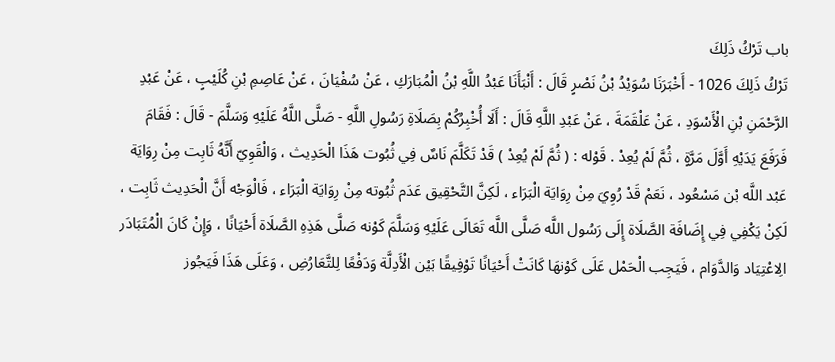باب تَرْكُ ذَلِكَ
تَرْكُ ذَلِكَ 1026 - أَخْبَرَنَا سُوَيْدُ بْنُ نَصْرٍ قَالَ : أَنْبَأَنَا عَبْدُ اللَّهِ بْنُ الْمُبَارَكِ ، عَنْ سُفْيَانَ ، عَنْ عَاصِمِ بْنِ كُلَيْبٍ ، عَنْ عَبْدِ الرَّحْمَنِ بْنِ الْأَسْوَدِ ، عَنْ عَلْقَمَةَ ، عَنْ عَبْدِ اللَّهِ قَالَ : أَلَا أُخْبِرُكُمْ بِصَلَاةِ رَسُولِ اللَّهِ - صَلَّى اللَّهُ عَلَيْهِ وَسَلَّمَ - قَالَ : فَقَامَ فَرَفَعَ يَدَيْهِ أَوَّلَ مَرَّةٍ ، ثُمَّ لَمْ يُعِدْ . قَوْله : ( ثُمَّ لَمْ يُعِدْ ) قَدْ تَكَلَّمَ نَاسٌ فِي ثُبُوت هَذَا الْحَدِيث ، وَالْقَوِيّ أَنَّهُ ثَابِت مِنْ رِوَايَة عَبْد اللَّه بْن مَسْعُود ، نَعَمْ قَدْ رُوِيَ مِنْ رِوَايَة الْبَرَاء ، لَكِنَّ التَّحْقِيق عَدَم ثُبُوته مِنْ رِوَايَة الْبَرَاء ، فَالْوَجْه أَنَّ الْحَدِيث ثَابِت ، لَكِنْ يَكْفِي فِي إِضَافَة الصَّلَاة إِلَى رَسُول اللَّه صَلَّى اللَّه تَعَالَى عَلَيْهِ وَسَلَّمَ كَوْنه صَلَّى هَذِهِ الصَّلَاة أَحْيَانًا ، وَإِنْ كَانَ الْمُتَبَادَر الِاعْتِيَاد وَالدَّوَام ، فَيَجِب الْحَمْل عَلَى كَوْنهَا كَانَتْ أَحْيَانًا تَوْفِيقًا بَيْن الْأَدِلَّة وَدَفْعًا لِلتَّعَارُضِ ، وَعَلَى هَذَا فَيَجُوز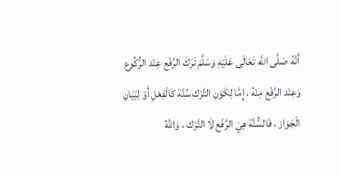أَنَّهُ صَلَّى اللَّه تَعَالَى عَلَيْهِ وَسَلَّمَ تَرَكَ الرَّفْع عِنْد الرُّكُوع وَعِنْد الرَّفْع مِنْهُ ، إِمَّا لِكَوْنِ التَّرْك سُنَّة كَالْفِعْلِ أَوْ لِبَيَانِ الْجَوَاز ، فَالسُّنَّة هِيَ الرَّفْع لَا التَّرْك ، وَاللَّهُ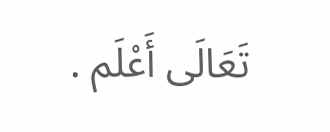تَعَالَى أَعْلَم .